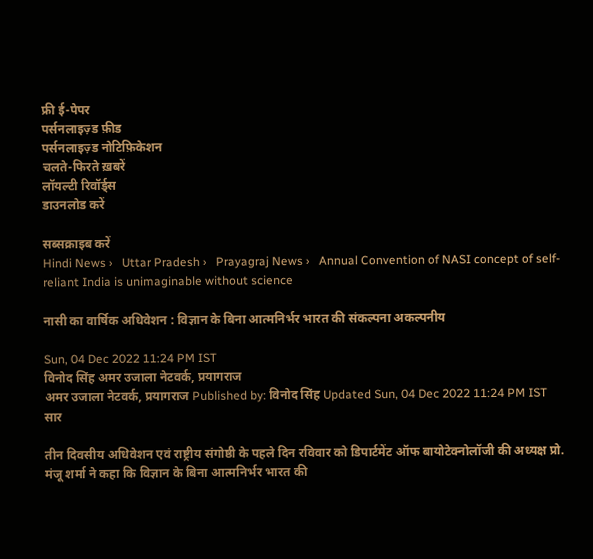फ्री ई-पेपर
पर्सनलाइज़्ड फ़ीड
पर्सनलाइज़्ड नोटिफ़िकेशन
चलते-फिरते ख़बरें
लॉयल्टी रिवॉर्ड्स
डाउनलोड करें

सब्सक्राइब करें
Hindi News ›   Uttar Pradesh ›   Prayagraj News ›   Annual Convention of NASI concept of self-reliant India is unimaginable without science

नासी का वार्षिक अधिवेशन : विज्ञान के बिना आत्मनिर्भर भारत की संकल्पना अकल्पनीय

Sun, 04 Dec 2022 11:24 PM IST
विनोद सिंह अमर उजाला नेटवर्क, प्रयागराज
अमर उजाला नेटवर्क, प्रयागराज Published by: विनोद सिंह Updated Sun, 04 Dec 2022 11:24 PM IST
सार

तीन दिवसीय अधिवेशन एवं राष्ट्रीय संगोष्ठी के पहले दिन रविवार को डिपार्टमेंट ऑफ बायोटेक्नोलॉजी की अध्यक्ष प्रो. मंजू शर्मा ने कहा कि विज्ञान के बिना आत्मनिर्भर भारत की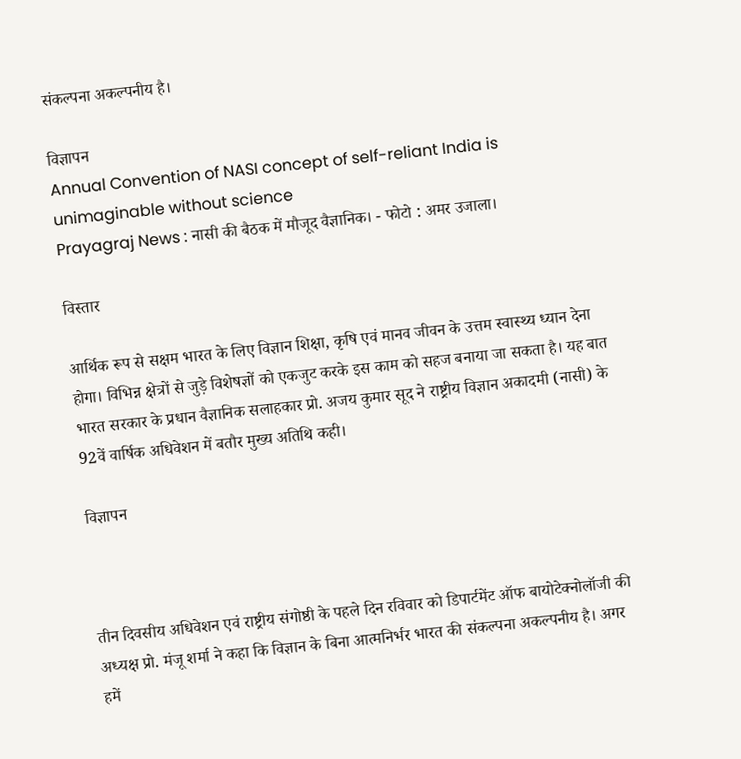संकल्पना अकल्पनीय है।

विज्ञापन
Annual Convention of NASI concept of self-reliant India is unimaginable without science
Prayagraj News : नासी की बैठक में मौजूद वैज्ञानिक। - फोटो : अमर उजाला।

विस्तार

आर्थिक रूप से सक्षम भारत के लिए विज्ञान शिक्षा, कृषि एवं मानव जीवन के उत्तम स्वास्थ्य ध्यान देना होगा। विभिन्न क्षेत्रों से जुड़े विशेषज्ञों को एकजुट करके इस काम को सहज बनाया जा सकता है। यह बात भारत सरकार के प्रधान वैज्ञानिक सलाहकार प्रो. अजय कुमार सूद ने राष्ट्रीय विज्ञान अकादमी (नासी) के 92वें वार्षिक अधिवेशन में बतौर मुख्य अतिथि कही।

विज्ञापन



तीन दिवसीय अधिवेशन एवं राष्ट्रीय संगोष्ठी के पहले दिन रविवार को डिपार्टमेंट ऑफ बायोटेक्नोलॉजी की अध्यक्ष प्रो. मंजू शर्मा ने कहा कि विज्ञान के बिना आत्मनिर्भर भारत की संकल्पना अकल्पनीय है। अगर हमें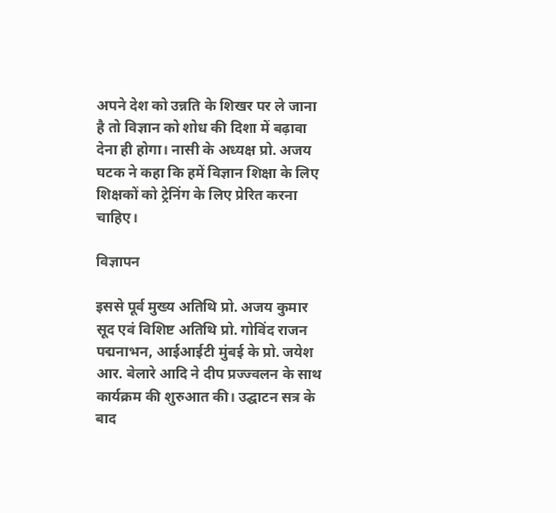अपने देश को उन्नति के शिखर पर ले जाना है तो विज्ञान को शोध की दिशा में बढ़ावा देना ही होगा। नासी के अध्यक्ष प्रो. अजय घटक ने कहा कि हमें विज्ञान शिक्षा के लिए शिक्षकों को ट्रेनिंग के लिए प्रेरित करना चाहिए।

विज्ञापन

इससे पूर्व मुख्य अतिथि प्रो. अजय कुमार सूद एवं विशिष्ट अतिथि प्रो. गोविंद राजन पद्मनाभन, आईआईटी मुंबई के प्रो. जयेश आर. बेलारे आदि ने दीप प्रज्ज्वलन के साथ कार्यक्रम की शुरुआत की। उद्घाटन सत्र के बाद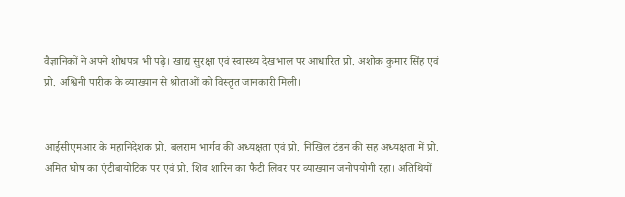वैज्ञानिकों ने अपने शोधपत्र भी पढ़े। खाद्य सुरक्षा एवं स्वास्थ्य देखभाल पर आधारित प्रो. अशोक कुमार सिंह एवं प्रो. अश्विनी पारीक के व्याख्यान से श्रोताओं को विस्तृत जानकारी मिली।


आईसीएमआर के महानिदेशक प्रो. बलराम भार्गव की अध्यक्षता एवं प्रो. निखिल टंडन की सह अध्यक्षता में प्रो. अमित घोष का एंटीबायोटिक पर एवं प्रो. शिव शारिन का फैटी लिवर पर व्याख्यान जनोपयोगी रहा। अतिथियों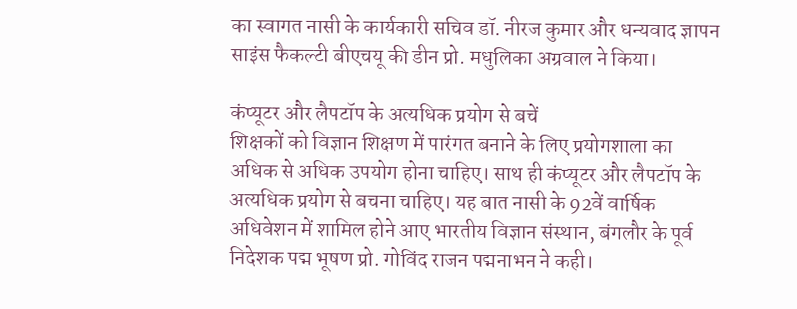का स्वागत नासी के कार्यकारी सचिव डॉ. नीरज कुमार और धन्यवाद ज्ञापन साइंस फैकल्टी बीएचयू की डीन प्रो. मधुलिका अग्रवाल ने किया।

कंप्यूटर और लैपटॉप के अत्यधिक प्रयोग से बचें
शिक्षकों को विज्ञान शिक्षण में पारंगत बनाने के लिए प्रयोगशाला का अधिक से अधिक उपयोग होना चाहिए। साथ ही कंप्यूटर और लैपटॉप के अत्यधिक प्रयोग से बचना चाहिए। यह बात नासी के 92वें वार्षिक अधिवेशन में शामिल होने आए भारतीय विज्ञान संस्थान, बंगलौर के पूर्व निदेशक पद्म भूषण प्रो. गोविंद राजन पद्मनाभन ने कही।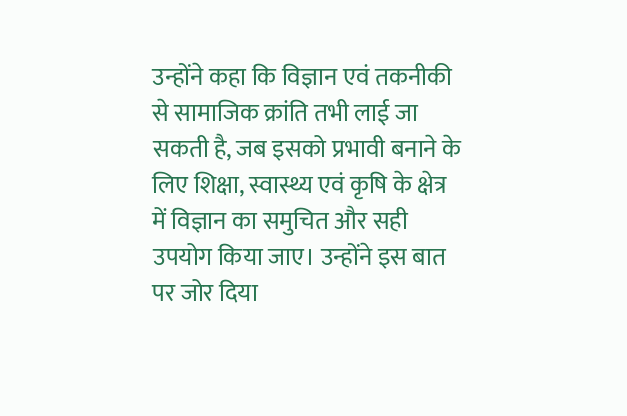उन्होंने कहा कि विज्ञान एवं तकनीकी से सामाजिक क्रांति तभी लाई जा सकती है, जब इसको प्रभावी बनाने के लिए शिक्षा, स्वास्थ्य एवं कृषि के क्षेत्र में विज्ञान का समुचित और सही उपयोग किया जाए। उन्होंने इस बात पर जोर दिया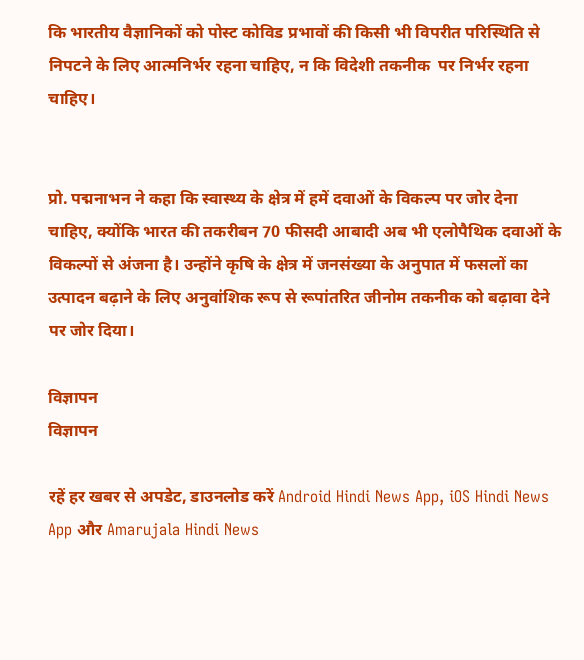कि भारतीय वैज्ञानिकों को पोस्ट कोविड प्रभावों की किसी भी विपरीत परिस्थिति से निपटने के लिए आत्मनिर्भर रहना चाहिए, न कि विदेशी तकनीक  पर निर्भर रहना चाहिए।


प्रो. पद्मनाभन ने कहा कि स्वास्थ्य के क्षेत्र में हमें दवाओं के विकल्प पर जोर देना चाहिए, क्योंकि भारत की तकरीबन 70 फीसदी आबादी अब भी एलोपैथिक दवाओं के विकल्पों से अंजना है। उन्होंने कृषि के क्षेत्र में जनसंख्या के अनुपात में फसलों का उत्पादन बढ़ाने के लिए अनुवांशिक रूप से रूपांतरित जीनोम तकनीक को बढ़ावा देने पर जोर दिया।

विज्ञापन
विज्ञापन

रहें हर खबर से अपडेट, डाउनलोड करें Android Hindi News App, iOS Hindi News App और Amarujala Hindi News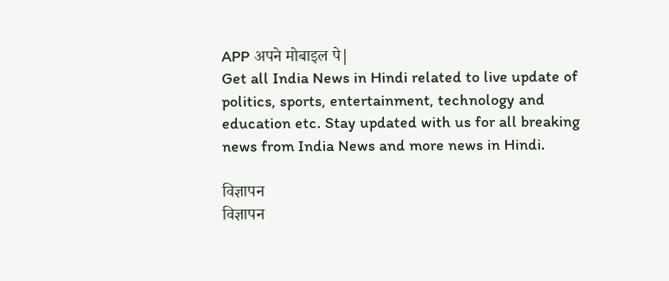APP अपने मोबाइल पे|
Get all India News in Hindi related to live update of politics, sports, entertainment, technology and education etc. Stay updated with us for all breaking news from India News and more news in Hindi.

विज्ञापन
विज्ञापन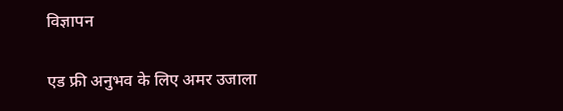विज्ञापन

एड फ्री अनुभव के लिए अमर उजाला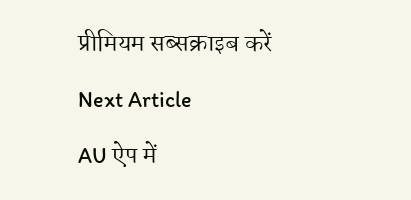प्रीमियम सब्सक्राइब करें

Next Article

AU ऐप में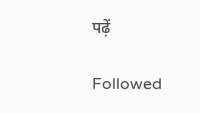पढ़ें

Followed